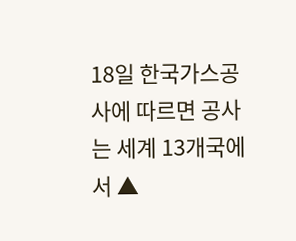18일 한국가스공사에 따르면 공사는 세계 13개국에서 ▲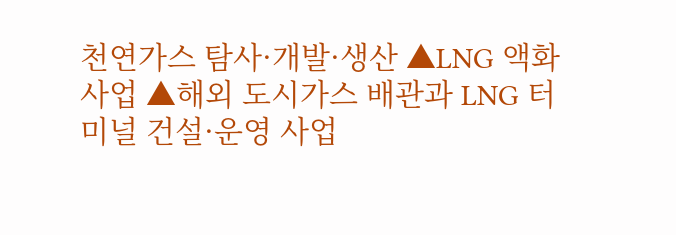천연가스 탐사·개발·생산 ▲LNG 액화사업 ▲해외 도시가스 배관과 LNG 터미널 건설·운영 사업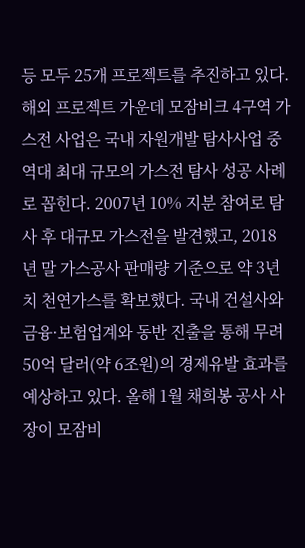등 모두 25개 프로젝트를 추진하고 있다.
해외 프로젝트 가운데 모잠비크 4구역 가스전 사업은 국내 자원개발 탐사사업 중 역대 최대 규모의 가스전 탐사 성공 사례로 꼽힌다. 2007년 10% 지분 참여로 탐사 후 대규모 가스전을 발견했고, 2018년 말 가스공사 판매량 기준으로 약 3년 치 천연가스를 확보했다. 국내 건설사와 금융·보험업계와 동반 진출을 통해 무려 50억 달러(약 6조원)의 경제유발 효과를 예상하고 있다. 올해 1월 채희봉 공사 사장이 모잠비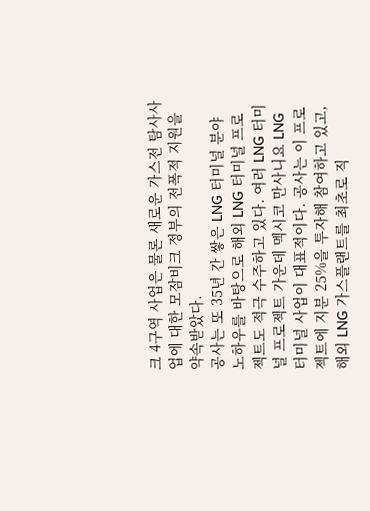크 4구역 사업은 물론 새로운 가스전 탐사사업에 대한 모잠비크 정부의 전폭적 지원을 약속받았다.
공사는 또 35년 간 쌓은 LNG 터미널 분야 노하우를 바탕으로 해외 LNG 터미널 프로젝트도 적극 수주하고 있다. 여러 LNG 터미널 프로젝트 가운데 멕시코 만사니요 LNG 터미널 사업이 대표적이다. 공사는 이 프로젝트에 지분 25%을 투자해 참여하고 있고, 해외 LNG 가스플랜트를 최초로 직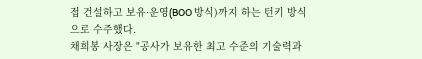접 건설하고 보유·운영(BOO 방식)까지 하는 턴키 방식으로 수주했다.
채희봉 사장은 "공사가 보유한 최고 수준의 기술력과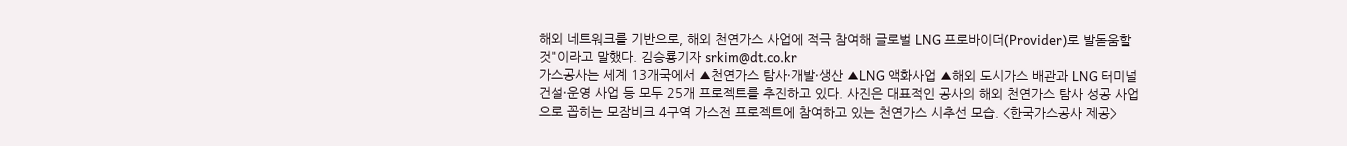해외 네트워크를 기반으로, 해외 천연가스 사업에 적극 참여해 글로벌 LNG 프로바이더(Provider)로 발돋움할 것"이라고 말했다. 김승룡기자 srkim@dt.co.kr
가스공사는 세계 13개국에서 ▲천연가스 탐사·개발·생산 ▲LNG 액화사업 ▲해외 도시가스 배관과 LNG 터미널 건설·운영 사업 등 모두 25개 프로젝트를 추진하고 있다. 사진은 대표적인 공사의 해외 천연가스 탐사 성공 사업으로 꼽히는 모잠비크 4구역 가스전 프로젝트에 참여하고 있는 천연가스 시추선 모습. <한국가스공사 제공>